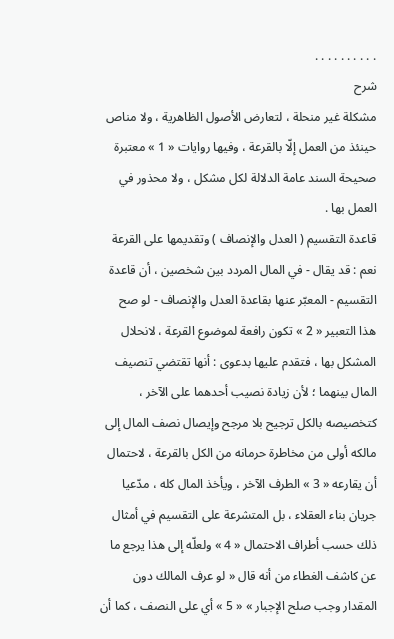. . . . . . . . . .
شرح
مشكلة غير منحلة ، لتعارض الأصول الظاهرية ، ولا مناص حينئذ من العمل إلّا بالقرعة ، وفيها روايات « 1 » معتبرة صحيحة السند عامة الدلالة لكل مشكل ، ولا محذور في العمل بها .
قاعدة التقسيم ( العدل والإنصاف ) وتقديمها على القرعة نعم : قد يقال - في المال المردد بين شخصين ، أن قاعدة التقسيم - المعبّر عنها بقاعدة العدل والإنصاف - لو صح هذا التعبير « 2 » تكون رافعة لموضوع القرعة ، لانحلال المشكل بها ، فتقدم عليها بدعوى : أنها تقتضي تنصيف المال بينهما ؛ لأن زيادة نصيب أحدهما على الآخر ، كتخصيصه بالكل ترجيح بلا مرجح وإيصال نصف المال إلى مالكه أولى من مخاطرة حرمانه من الكل بالقرعة ، لاحتمال أن يقارعه « 3 » الطرف الآخر ، ويأخذ المال كله ، مدّعيا جريان بناء العقلاء ، بل المتشرعة على التقسيم في أمثال ذلك حسب أطراف الاحتمال « 4 » ولعلّه إلى هذا يرجع ما عن كاشف الغطاء من أنه قال « لو عرف المالك دون المقدار وجب صلح الإجبار » « 5 » أي على النصف ، كما أن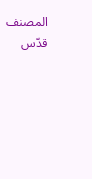المصنف قدّس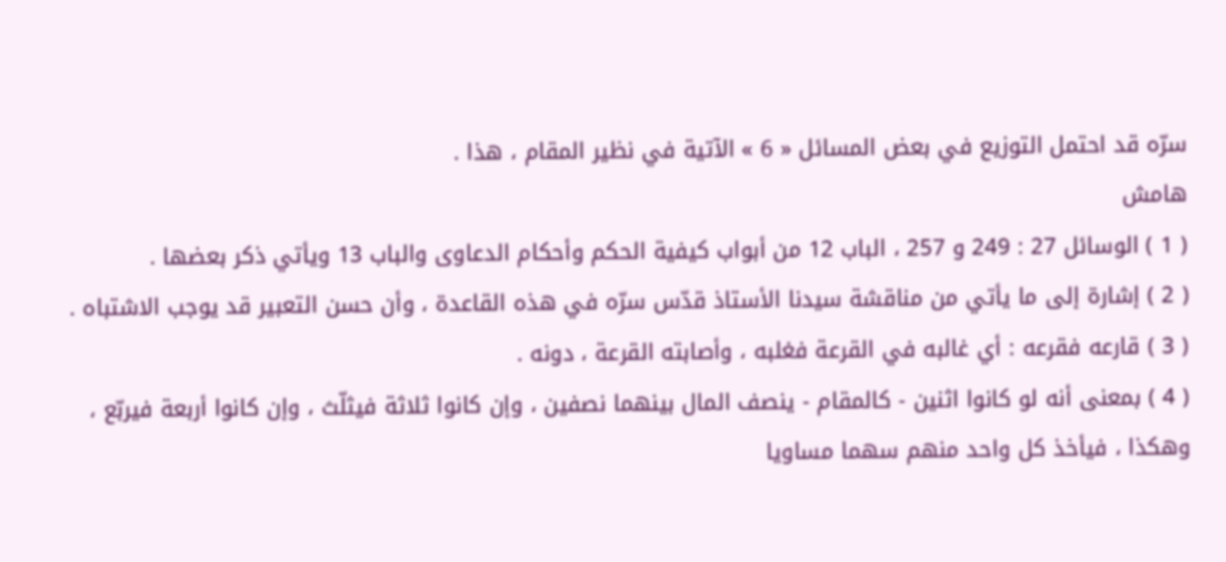سرّه قد احتمل التوزيع في بعض المسائل « 6 » الآتية في نظير المقام ، هذا .
هامش
( 1 ) الوسائل 27 : 249 و 257 ، الباب 12 من أبواب كيفية الحكم وأحكام الدعاوى والباب 13 ويأتي ذكر بعضها .
( 2 ) إشارة إلى ما يأتي من مناقشة سيدنا الأستاذ قدّس سرّه في هذه القاعدة ، وأن حسن التعبير قد يوجب الاشتباه .
( 3 ) قارعه فقرعه : أي غالبه في القرعة فغلبه ، وأصابته القرعة ، دونه .
( 4 ) بمعنى أنه لو كانوا اثنين - كالمقام - ينصف المال بينهما نصفين ، وإن كانوا ثلاثة فيثلّث ، وإن كانوا أربعة فيربّع ، وهكذا ، فيأخذ كل واحد منهم سهما مساويا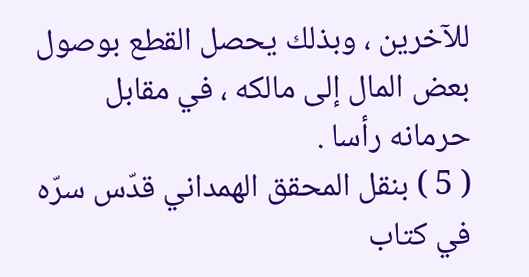للآخرين ، وبذلك يحصل القطع بوصول بعض المال إلى مالكه ، في مقابل حرمانه رأسا .
( 5 ) بنقل المحقق الهمداني قدّس سرّه في كتاب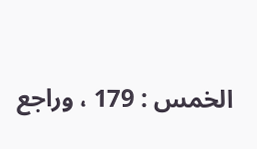الخمس : 179 ، وراجع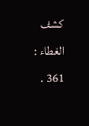كشف الغطاء : 361 .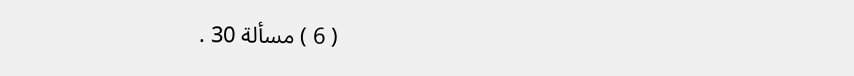( 6 ) مسألة 30 .